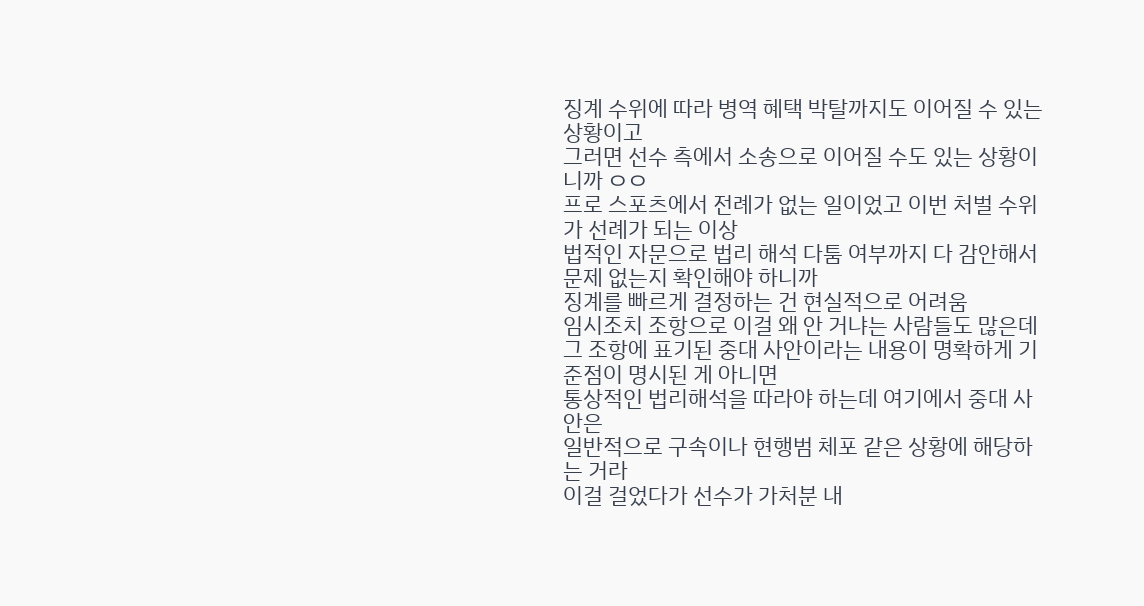징계 수위에 따라 병역 혜택 박탈까지도 이어질 수 있는 상황이고
그러면 선수 측에서 소송으로 이어질 수도 있는 상황이니까 ㅇㅇ
프로 스포츠에서 전례가 없는 일이었고 이번 처벌 수위가 선례가 되는 이상
법적인 자문으로 법리 해석 다툼 여부까지 다 감안해서 문제 없는지 확인해야 하니까
징계를 빠르게 결정하는 건 현실적으로 어려움
임시조치 조항으로 이걸 왜 안 거냐는 사람들도 많은데
그 조항에 표기된 중대 사안이라는 내용이 명확하게 기준점이 명시된 게 아니면
통상적인 법리해석을 따라야 하는데 여기에서 중대 사안은
일반적으로 구속이나 현행범 체포 같은 상황에 해당하는 거라
이걸 걸었다가 선수가 가처분 내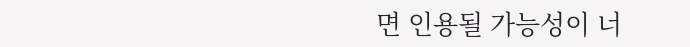면 인용될 가능성이 너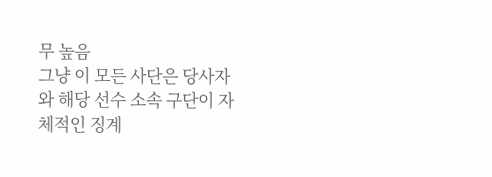무 높음
그냥 이 모든 사단은 당사자와 해당 선수 소속 구단이 자체적인 징계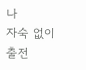나
자숙 없이 출전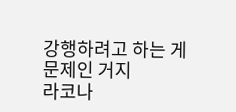강행하려고 하는 게 문제인 거지
라코나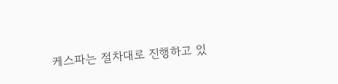케스파는 절차대로 진행하고 있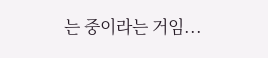는 중이라는 거임...